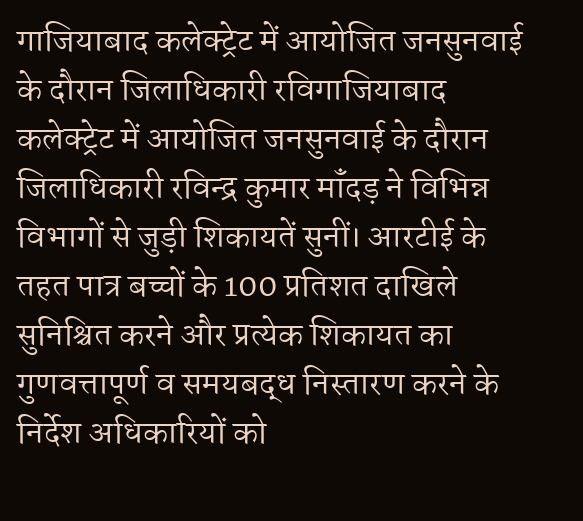गाजियाबाद कलेक्ट्रेट में आयोजित जनसुनवाई के दौरान जिलाधिकारी रविगाजियाबाद कलेक्ट्रेट में आयोजित जनसुनवाई के दौरान जिलाधिकारी रविन्द्र कुमार मॉंदड़ ने विभिन्न विभागों से जुड़ी शिकायतें सुनीं। आरटीई के तहत पात्र बच्चों के 100 प्रतिशत दाखिले सुनिश्चित करने और प्रत्येक शिकायत का गुणवत्तापूर्ण व समयबद्ध निस्तारण करने के निर्देश अधिकारियों को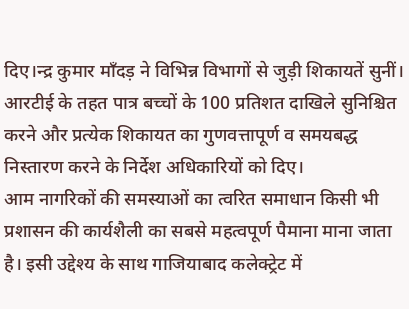दिए।न्द्र कुमार मॉंदड़ ने विभिन्न विभागों से जुड़ी शिकायतें सुनीं। आरटीई के तहत पात्र बच्चों के 100 प्रतिशत दाखिले सुनिश्चित करने और प्रत्येक शिकायत का गुणवत्तापूर्ण व समयबद्ध निस्तारण करने के निर्देश अधिकारियों को दिए।
आम नागरिकों की समस्याओं का त्वरित समाधान किसी भी प्रशासन की कार्यशैली का सबसे महत्वपूर्ण पैमाना माना जाता है। इसी उद्देश्य के साथ गाजियाबाद कलेक्ट्रेट में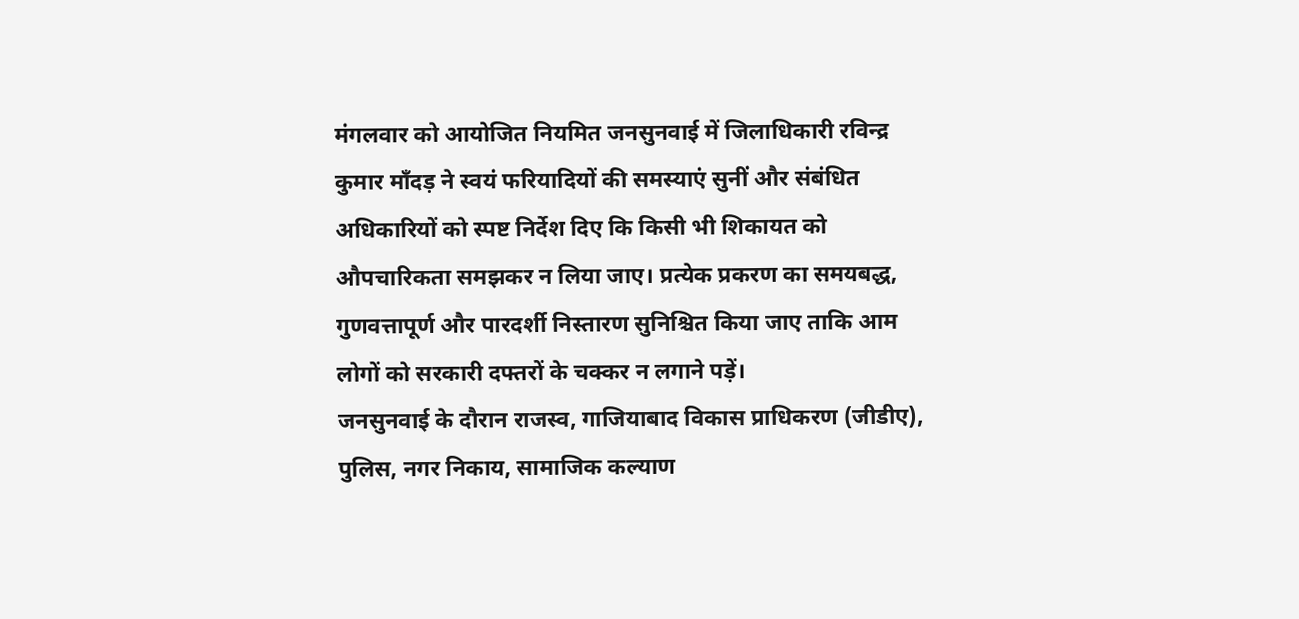मंगलवार को आयोजित नियमित जनसुनवाई में जिलाधिकारी रविन्द्र कुमार मॉंदड़ ने स्वयं फरियादियों की समस्याएं सुनीं और संबंधित अधिकारियों को स्पष्ट निर्देश दिए कि किसी भी शिकायत को औपचारिकता समझकर न लिया जाए। प्रत्येक प्रकरण का समयबद्ध, गुणवत्तापूर्ण और पारदर्शी निस्तारण सुनिश्चित किया जाए ताकि आम लोगों को सरकारी दफ्तरों के चक्कर न लगाने पड़ें।
जनसुनवाई के दौरान राजस्व, गाजियाबाद विकास प्राधिकरण (जीडीए), पुलिस, नगर निकाय, सामाजिक कल्याण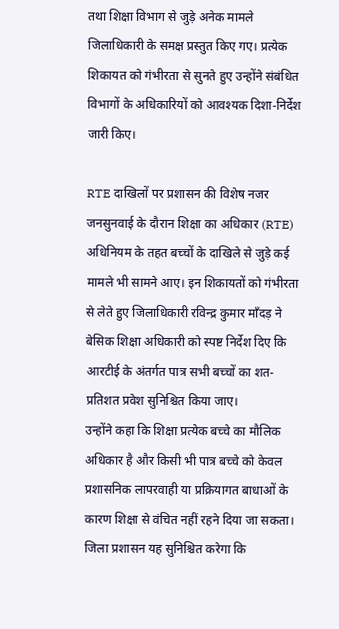तथा शिक्षा विभाग से जुड़े अनेक मामले जिलाधिकारी के समक्ष प्रस्तुत किए गए। प्रत्येक शिकायत को गंभीरता से सुनते हुए उन्होंने संबंधित विभागों के अधिकारियों को आवश्यक दिशा-निर्देश जारी किए।

RTE दाखिलों पर प्रशासन की विशेष नजर
जनसुनवाई के दौरान शिक्षा का अधिकार (RTE) अधिनियम के तहत बच्चों के दाखिले से जुड़े कई मामले भी सामने आए। इन शिकायतों को गंभीरता से लेते हुए जिलाधिकारी रविन्द्र कुमार मॉंदड़ ने बेसिक शिक्षा अधिकारी को स्पष्ट निर्देश दिए कि आरटीई के अंतर्गत पात्र सभी बच्चों का शत-प्रतिशत प्रवेश सुनिश्चित किया जाए।
उन्होंने कहा कि शिक्षा प्रत्येक बच्चे का मौलिक अधिकार है और किसी भी पात्र बच्चे को केवल प्रशासनिक लापरवाही या प्रक्रियागत बाधाओं के कारण शिक्षा से वंचित नहीं रहने दिया जा सकता। जिला प्रशासन यह सुनिश्चित करेगा कि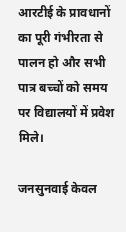आरटीई के प्रावधानों का पूरी गंभीरता से पालन हो और सभी पात्र बच्चों को समय पर विद्यालयों में प्रवेश मिले।

जनसुनवाई केवल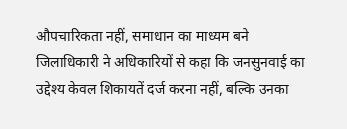औपचारिकता नहीं, समाधान का माध्यम बने
जिलाधिकारी ने अधिकारियों से कहा कि जनसुनवाई का उद्देश्य केवल शिकायतें दर्ज करना नहीं, बल्कि उनका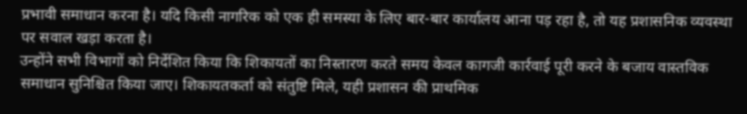प्रभावी समाधान करना है। यदि किसी नागरिक को एक ही समस्या के लिए बार-बार कार्यालय आना पड़ रहा है, तो यह प्रशासनिक व्यवस्था पर सवाल खड़ा करता है।
उन्होंने सभी विभागों को निर्देशित किया कि शिकायतों का निस्तारण करते समय केवल कागजी कार्रवाई पूरी करने के बजाय वास्तविक समाधान सुनिश्चित किया जाए। शिकायतकर्ता को संतुष्टि मिले, यही प्रशासन की प्राथमिक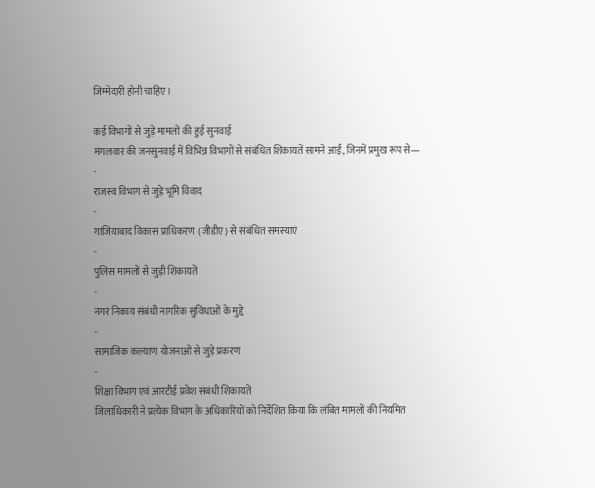जिम्मेदारी होनी चाहिए।

कई विभागों से जुड़े मामलों की हुई सुनवाई
मंगलवार की जनसुनवाई में विभिन्न विभागों से संबंधित शिकायतें सामने आईं, जिनमें प्रमुख रूप से—
-
राजस्व विभाग से जुड़े भूमि विवाद
-
गाजियाबाद विकास प्राधिकरण (जीडीए) से संबंधित समस्याएं
-
पुलिस मामलों से जुड़ी शिकायतें
-
नगर निकाय संबंधी नागरिक सुविधाओं के मुद्दे
-
सामाजिक कल्याण योजनाओं से जुड़े प्रकरण
-
शिक्षा विभाग एवं आरटीई प्रवेश संबंधी शिकायतें
जिलाधिकारी ने प्रत्येक विभाग के अधिकारियों को निर्देशित किया कि लंबित मामलों की नियमित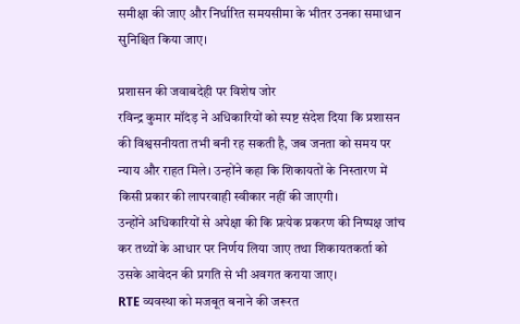समीक्षा की जाए और निर्धारित समयसीमा के भीतर उनका समाधान सुनिश्चित किया जाए।

प्रशासन की जवाबदेही पर विशेष जोर
रविन्द्र कुमार मॉंदड़ ने अधिकारियों को स्पष्ट संदेश दिया कि प्रशासन की विश्वसनीयता तभी बनी रह सकती है, जब जनता को समय पर न्याय और राहत मिले। उन्होंने कहा कि शिकायतों के निस्तारण में किसी प्रकार की लापरवाही स्वीकार नहीं की जाएगी।
उन्होंने अधिकारियों से अपेक्षा की कि प्रत्येक प्रकरण की निष्पक्ष जांच कर तथ्यों के आधार पर निर्णय लिया जाए तथा शिकायतकर्ता को उसके आवेदन की प्रगति से भी अवगत कराया जाए।
RTE व्यवस्था को मजबूत बनाने की जरूरत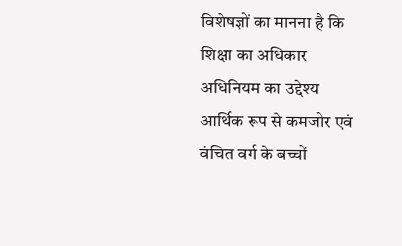विशेषज्ञों का मानना है कि शिक्षा का अधिकार अधिनियम का उद्देश्य आर्थिक रूप से कमजोर एवं वंचित वर्ग के बच्चों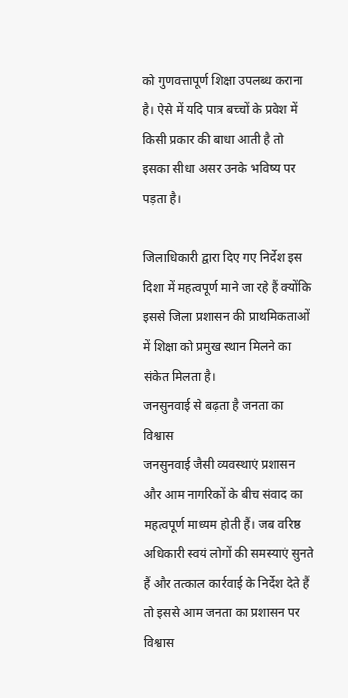को गुणवत्तापूर्ण शिक्षा उपलब्ध कराना है। ऐसे में यदि पात्र बच्चों के प्रवेश में किसी प्रकार की बाधा आती है तो इसका सीधा असर उनके भविष्य पर पड़ता है।

जिलाधिकारी द्वारा दिए गए निर्देश इस दिशा में महत्वपूर्ण माने जा रहे हैं क्योंकि इससे जिला प्रशासन की प्राथमिकताओं में शिक्षा को प्रमुख स्थान मिलने का संकेत मिलता है।
जनसुनवाई से बढ़ता है जनता का विश्वास
जनसुनवाई जैसी व्यवस्थाएं प्रशासन और आम नागरिकों के बीच संवाद का महत्वपूर्ण माध्यम होती हैं। जब वरिष्ठ अधिकारी स्वयं लोगों की समस्याएं सुनते हैं और तत्काल कार्रवाई के निर्देश देते हैं तो इससे आम जनता का प्रशासन पर विश्वास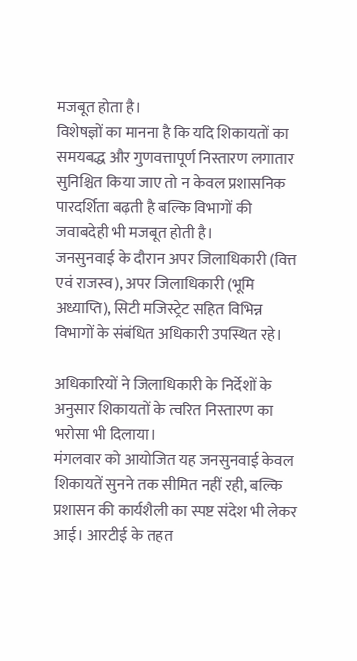मजबूत होता है।
विशेषज्ञों का मानना है कि यदि शिकायतों का समयबद्ध और गुणवत्तापूर्ण निस्तारण लगातार सुनिश्चित किया जाए तो न केवल प्रशासनिक पारदर्शिता बढ़ती है बल्कि विभागों की जवाबदेही भी मजबूत होती है।
जनसुनवाई के दौरान अपर जिलाधिकारी (वित्त एवं राजस्व), अपर जिलाधिकारी (भूमि अध्याप्ति), सिटी मजिस्ट्रेट सहित विभिन्न विभागों के संबंधित अधिकारी उपस्थित रहे।

अधिकारियों ने जिलाधिकारी के निर्देशों के अनुसार शिकायतों के त्वरित निस्तारण का भरोसा भी दिलाया।
मंगलवार को आयोजित यह जनसुनवाई केवल शिकायतें सुनने तक सीमित नहीं रही, बल्कि प्रशासन की कार्यशैली का स्पष्ट संदेश भी लेकर आई। आरटीई के तहत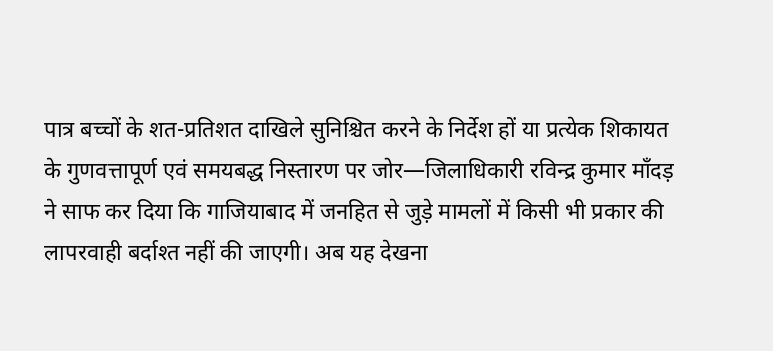पात्र बच्चों के शत-प्रतिशत दाखिले सुनिश्चित करने के निर्देश हों या प्रत्येक शिकायत के गुणवत्तापूर्ण एवं समयबद्ध निस्तारण पर जोर—जिलाधिकारी रविन्द्र कुमार मॉंदड़ ने साफ कर दिया कि गाजियाबाद में जनहित से जुड़े मामलों में किसी भी प्रकार की लापरवाही बर्दाश्त नहीं की जाएगी। अब यह देखना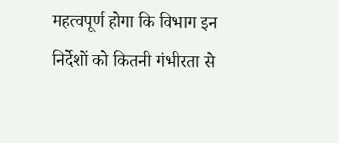महत्वपूर्ण होगा कि विभाग इन निर्देशों को कितनी गंभीरता से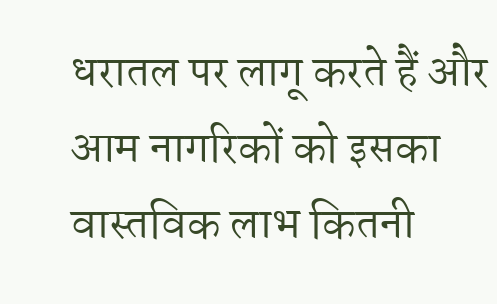धरातल पर लागू करते हैं और आम नागरिकों को इसका वास्तविक लाभ कितनी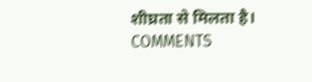शीघ्रता से मिलता है।
COMMENTS